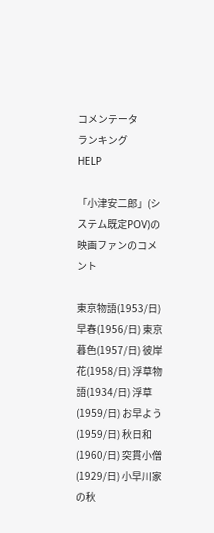コメンテータ
ランキング
HELP

「小津安二郎」(システム既定POV)の映画ファンのコメント

東京物語(1953/日) 早春(1956/日) 東京暮色(1957/日) 彼岸花(1958/日) 浮草物語(1934/日) 浮草(1959/日) お早よう(1959/日) 秋日和(1960/日) 突貫小僧(1929/日) 小早川家の秋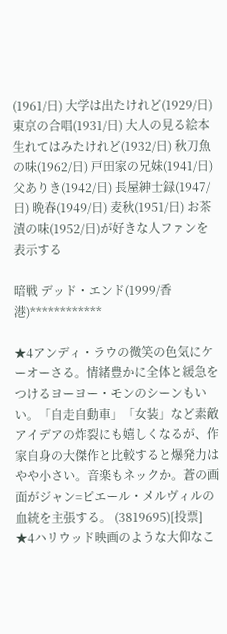(1961/日) 大学は出たけれど(1929/日) 東京の合唱(1931/日) 大人の見る絵本 生れてはみたけれど(1932/日) 秋刀魚の味(1962/日) 戸田家の兄妹(1941/日) 父ありき(1942/日) 長屋紳士録(1947/日) 晩春(1949/日) 麦秋(1951/日) お茶漬の味(1952/日)が好きな人ファンを表示する

暗戦 デッド・エンド(1999/香港)************

★4アンディ・ラウの微笑の色気にケーオーさる。情緒豊かに全体と緩急をつけるヨーヨー・モンのシーンもいい。「自走自動車」「女装」など素敵アイデアの炸裂にも嬉しくなるが、作家自身の大傑作と比較すると爆発力はやや小さい。音楽もネックか。蒼の画面がジャン=ピエール・メルヴィルの血統を主張する。 (3819695)[投票]
★4ハリウッド映画のような大仰なこ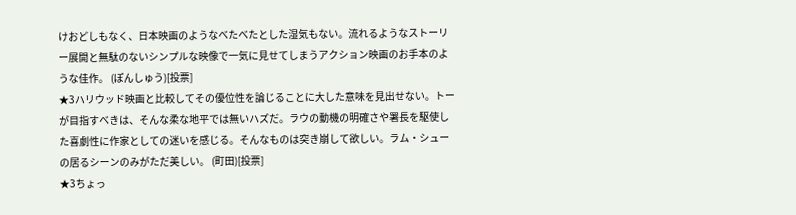けおどしもなく、日本映画のようなべたべたとした湿気もない。流れるようなストーリー展開と無駄のないシンプルな映像で一気に見せてしまうアクション映画のお手本のような佳作。 (ぽんしゅう)[投票]
★3ハリウッド映画と比較してその優位性を論じることに大した意味を見出せない。トーが目指すべきは、そんな柔な地平では無いハズだ。ラウの動機の明確さや署長を駆使した喜劇性に作家としての迷いを感じる。そんなものは突き崩して欲しい。ラム・シューの居るシーンのみがただ美しい。 (町田)[投票]
★3ちょっ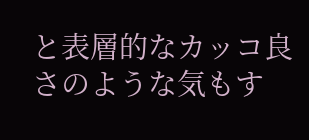と表層的なカッコ良さのような気もす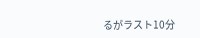るがラスト10分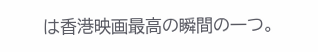は香港映画最高の瞬間の一つ。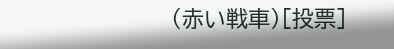(赤い戦車)[投票]